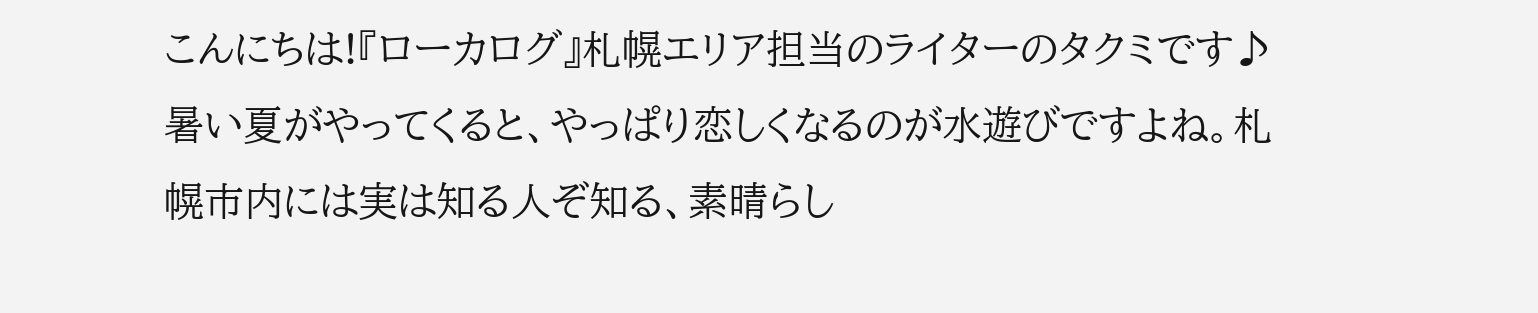こんにちは!『ローカログ』札幌エリア担当のライターのタクミです♪ 暑い夏がやってくると、やっぱり恋しくなるのが水遊びですよね。札幌市内には実は知る人ぞ知る、素晴らし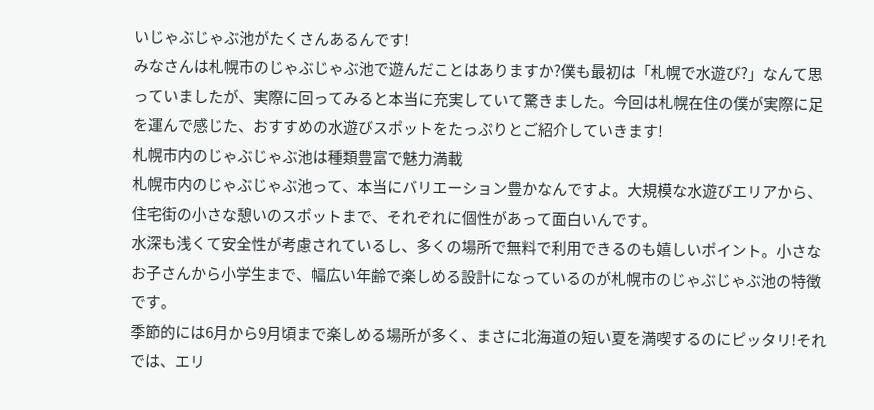いじゃぶじゃぶ池がたくさんあるんです!
みなさんは札幌市のじゃぶじゃぶ池で遊んだことはありますか?僕も最初は「札幌で水遊び?」なんて思っていましたが、実際に回ってみると本当に充実していて驚きました。今回は札幌在住の僕が実際に足を運んで感じた、おすすめの水遊びスポットをたっぷりとご紹介していきます!
札幌市内のじゃぶじゃぶ池は種類豊富で魅力満載
札幌市内のじゃぶじゃぶ池って、本当にバリエーション豊かなんですよ。大規模な水遊びエリアから、住宅街の小さな憩いのスポットまで、それぞれに個性があって面白いんです。
水深も浅くて安全性が考慮されているし、多くの場所で無料で利用できるのも嬉しいポイント。小さなお子さんから小学生まで、幅広い年齢で楽しめる設計になっているのが札幌市のじゃぶじゃぶ池の特徴です。
季節的には6月から9月頃まで楽しめる場所が多く、まさに北海道の短い夏を満喫するのにピッタリ!それでは、エリ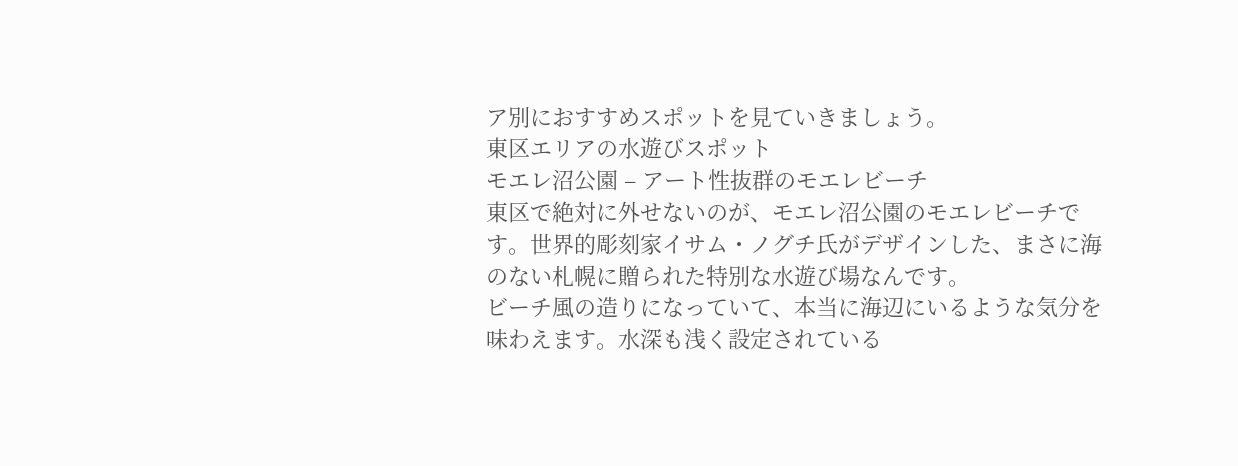ア別におすすめスポットを見ていきましょう。
東区エリアの水遊びスポット
モエレ沼公園 – アート性抜群のモエレビーチ
東区で絶対に外せないのが、モエレ沼公園のモエレビーチです。世界的彫刻家イサム・ノグチ氏がデザインした、まさに海のない札幌に贈られた特別な水遊び場なんです。
ビーチ風の造りになっていて、本当に海辺にいるような気分を味わえます。水深も浅く設定されている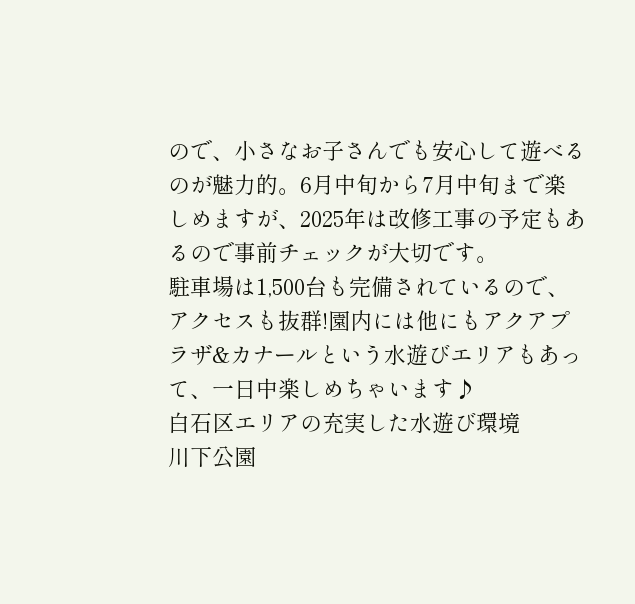ので、小さなお子さんでも安心して遊べるのが魅力的。6月中旬から7月中旬まで楽しめますが、2025年は改修工事の予定もあるので事前チェックが大切です。
駐車場は1,500台も完備されているので、アクセスも抜群!園内には他にもアクアプラザ&カナールという水遊びエリアもあって、一日中楽しめちゃいます♪
白石区エリアの充実した水遊び環境
川下公園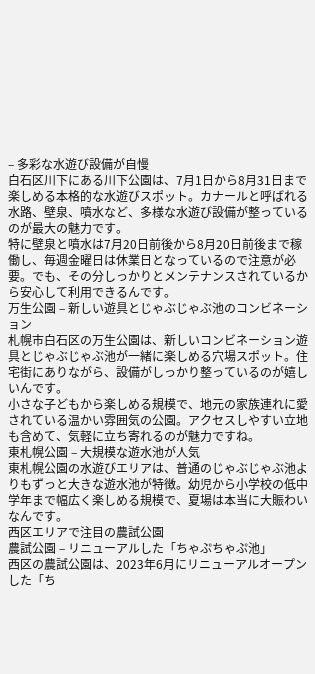– 多彩な水遊び設備が自慢
白石区川下にある川下公園は、7月1日から8月31日まで楽しめる本格的な水遊びスポット。カナールと呼ばれる水路、壁泉、噴水など、多様な水遊び設備が整っているのが最大の魅力です。
特に壁泉と噴水は7月20日前後から8月20日前後まで稼働し、毎週金曜日は休業日となっているので注意が必要。でも、その分しっかりとメンテナンスされているから安心して利用できるんです。
万生公園 – 新しい遊具とじゃぶじゃぶ池のコンビネーション
札幌市白石区の万生公園は、新しいコンビネーション遊具とじゃぶじゃぶ池が一緒に楽しめる穴場スポット。住宅街にありながら、設備がしっかり整っているのが嬉しいんです。
小さな子どもから楽しめる規模で、地元の家族連れに愛されている温かい雰囲気の公園。アクセスしやすい立地も含めて、気軽に立ち寄れるのが魅力ですね。
東札幌公園 – 大規模な遊水池が人気
東札幌公園の水遊びエリアは、普通のじゃぶじゃぶ池よりもずっと大きな遊水池が特徴。幼児から小学校の低中学年まで幅広く楽しめる規模で、夏場は本当に大賑わいなんです。
西区エリアで注目の農試公園
農試公園 – リニューアルした「ちゃぷちゃぷ池」
西区の農試公園は、2023年6月にリニューアルオープンした「ち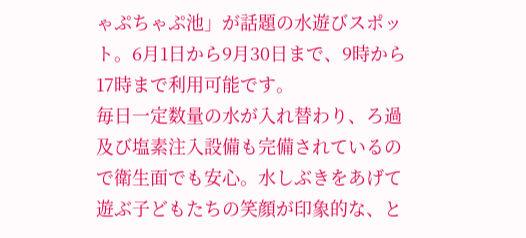ゃぷちゃぷ池」が話題の水遊びスポット。6月1日から9月30日まで、9時から17時まで利用可能です。
毎日一定数量の水が入れ替わり、ろ過及び塩素注入設備も完備されているので衛生面でも安心。水しぶきをあげて遊ぶ子どもたちの笑顔が印象的な、と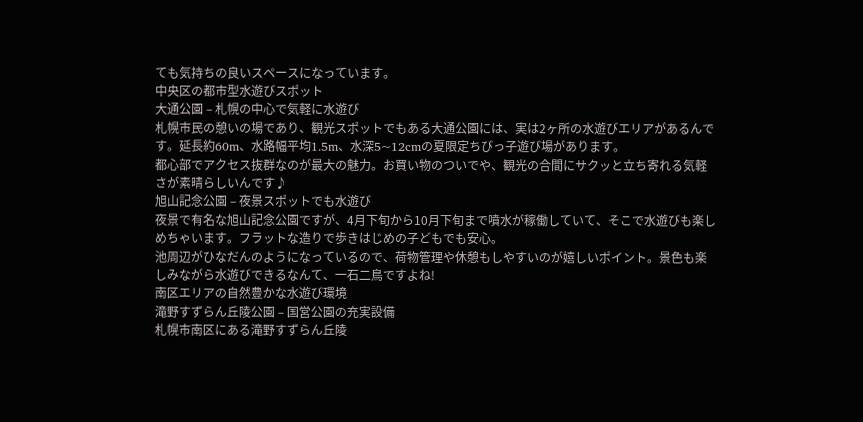ても気持ちの良いスペースになっています。
中央区の都市型水遊びスポット
大通公園 – 札幌の中心で気軽に水遊び
札幌市民の憩いの場であり、観光スポットでもある大通公園には、実は2ヶ所の水遊びエリアがあるんです。延長約60m、水路幅平均1.5m、水深5~12cmの夏限定ちびっ子遊び場があります。
都心部でアクセス抜群なのが最大の魅力。お買い物のついでや、観光の合間にサクッと立ち寄れる気軽さが素晴らしいんです♪
旭山記念公園 – 夜景スポットでも水遊び
夜景で有名な旭山記念公園ですが、4月下旬から10月下旬まで噴水が稼働していて、そこで水遊びも楽しめちゃいます。フラットな造りで歩きはじめの子どもでも安心。
池周辺がひなだんのようになっているので、荷物管理や休憩もしやすいのが嬉しいポイント。景色も楽しみながら水遊びできるなんて、一石二鳥ですよね!
南区エリアの自然豊かな水遊び環境
滝野すずらん丘陵公園 – 国営公園の充実設備
札幌市南区にある滝野すずらん丘陵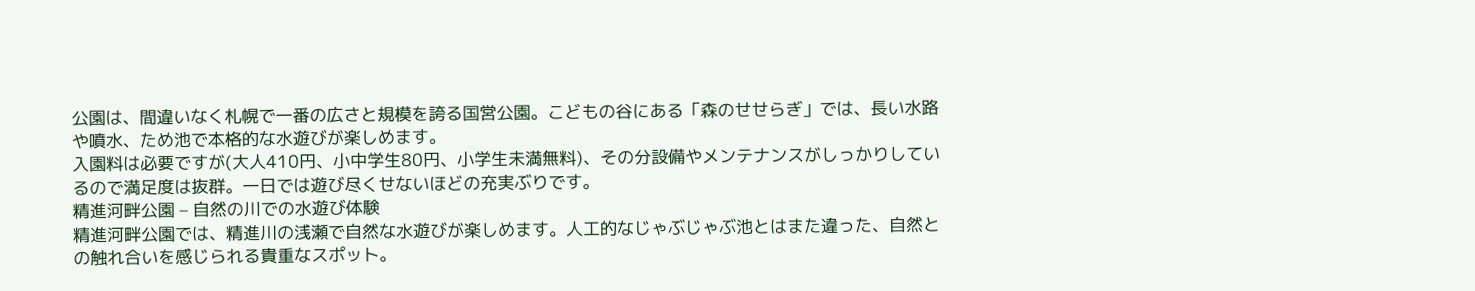公園は、間違いなく札幌で一番の広さと規模を誇る国営公園。こどもの谷にある「森のせせらぎ」では、長い水路や噴水、ため池で本格的な水遊びが楽しめます。
入園料は必要ですが(大人410円、小中学生80円、小学生未満無料)、その分設備やメンテナンスがしっかりしているので満足度は抜群。一日では遊び尽くせないほどの充実ぶりです。
精進河畔公園 – 自然の川での水遊び体験
精進河畔公園では、精進川の浅瀬で自然な水遊びが楽しめます。人工的なじゃぶじゃぶ池とはまた違った、自然との触れ合いを感じられる貴重なスポット。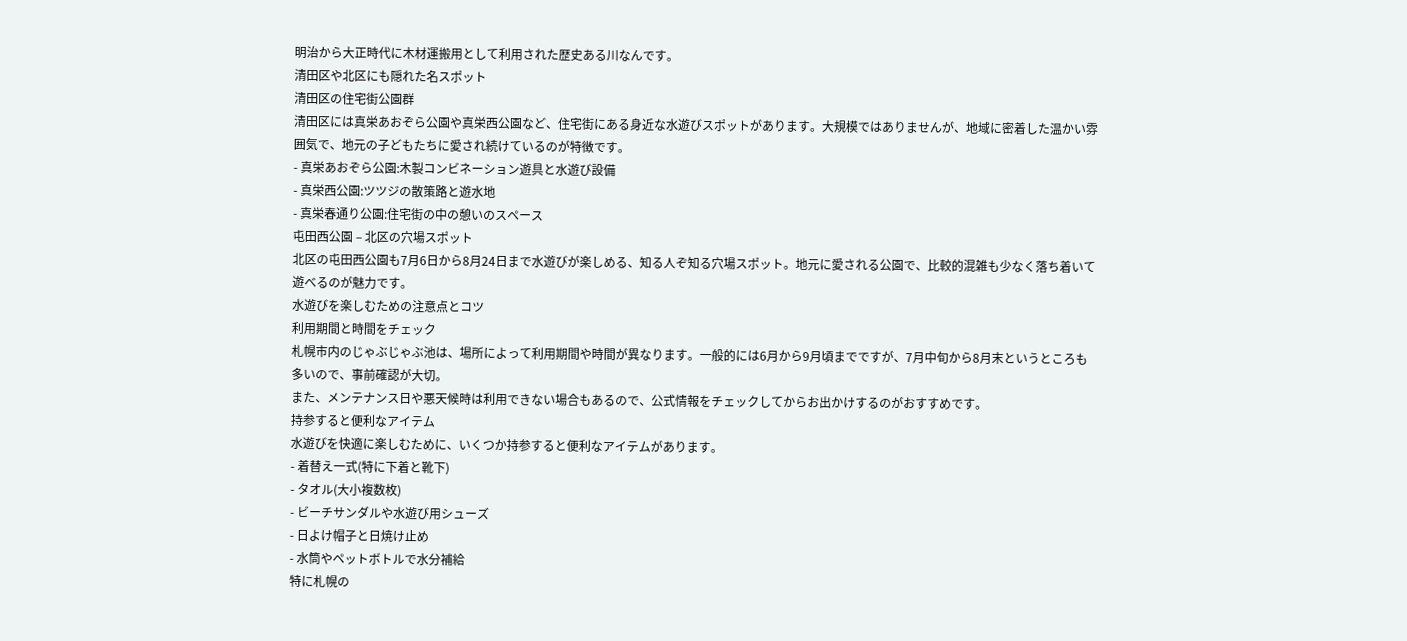明治から大正時代に木材運搬用として利用された歴史ある川なんです。
清田区や北区にも隠れた名スポット
清田区の住宅街公園群
清田区には真栄あおぞら公園や真栄西公園など、住宅街にある身近な水遊びスポットがあります。大規模ではありませんが、地域に密着した温かい雰囲気で、地元の子どもたちに愛され続けているのが特徴です。
- 真栄あおぞら公園:木製コンビネーション遊具と水遊び設備
- 真栄西公園:ツツジの散策路と遊水地
- 真栄春通り公園:住宅街の中の憩いのスペース
屯田西公園 – 北区の穴場スポット
北区の屯田西公園も7月6日から8月24日まで水遊びが楽しめる、知る人ぞ知る穴場スポット。地元に愛される公園で、比較的混雑も少なく落ち着いて遊べるのが魅力です。
水遊びを楽しむための注意点とコツ
利用期間と時間をチェック
札幌市内のじゃぶじゃぶ池は、場所によって利用期間や時間が異なります。一般的には6月から9月頃までですが、7月中旬から8月末というところも多いので、事前確認が大切。
また、メンテナンス日や悪天候時は利用できない場合もあるので、公式情報をチェックしてからお出かけするのがおすすめです。
持参すると便利なアイテム
水遊びを快適に楽しむために、いくつか持参すると便利なアイテムがあります。
- 着替え一式(特に下着と靴下)
- タオル(大小複数枚)
- ビーチサンダルや水遊び用シューズ
- 日よけ帽子と日焼け止め
- 水筒やペットボトルで水分補給
特に札幌の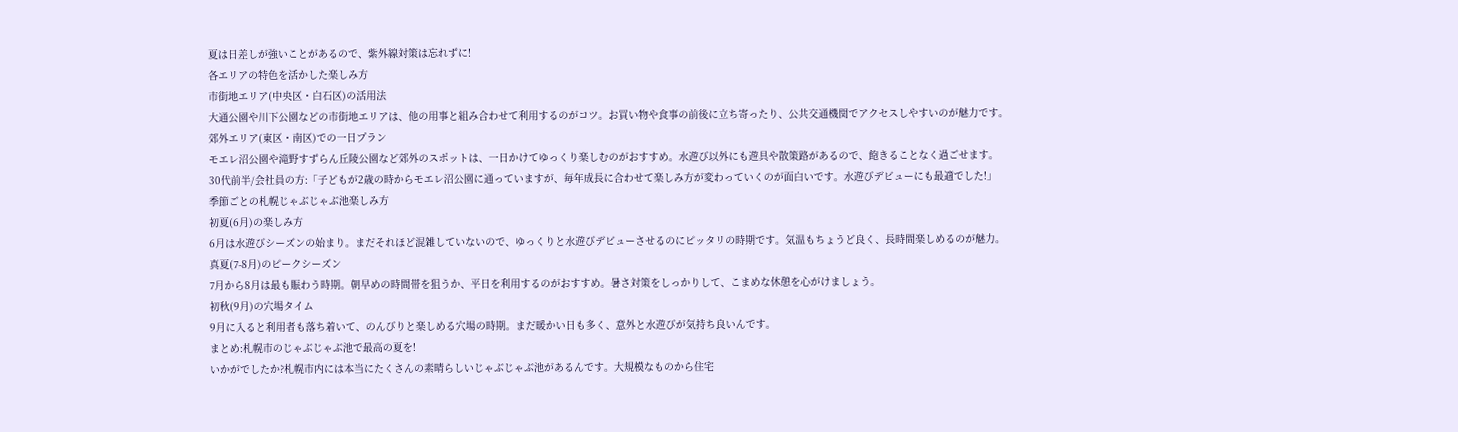夏は日差しが強いことがあるので、紫外線対策は忘れずに!
各エリアの特色を活かした楽しみ方
市街地エリア(中央区・白石区)の活用法
大通公園や川下公園などの市街地エリアは、他の用事と組み合わせて利用するのがコツ。お買い物や食事の前後に立ち寄ったり、公共交通機関でアクセスしやすいのが魅力です。
郊外エリア(東区・南区)での一日プラン
モエレ沼公園や滝野すずらん丘陵公園など郊外のスポットは、一日かけてゆっくり楽しむのがおすすめ。水遊び以外にも遊具や散策路があるので、飽きることなく過ごせます。
30代前半/会社員の方:「子どもが2歳の時からモエレ沼公園に通っていますが、毎年成長に合わせて楽しみ方が変わっていくのが面白いです。水遊びデビューにも最適でした!」
季節ごとの札幌じゃぶじゃぶ池楽しみ方
初夏(6月)の楽しみ方
6月は水遊びシーズンの始まり。まだそれほど混雑していないので、ゆっくりと水遊びデビューさせるのにピッタリの時期です。気温もちょうど良く、長時間楽しめるのが魅力。
真夏(7-8月)のピークシーズン
7月から8月は最も賑わう時期。朝早めの時間帯を狙うか、平日を利用するのがおすすめ。暑さ対策をしっかりして、こまめな休憩を心がけましょう。
初秋(9月)の穴場タイム
9月に入ると利用者も落ち着いて、のんびりと楽しめる穴場の時期。まだ暖かい日も多く、意外と水遊びが気持ち良いんです。
まとめ:札幌市のじゃぶじゃぶ池で最高の夏を!
いかがでしたか?札幌市内には本当にたくさんの素晴らしいじゃぶじゃぶ池があるんです。大規模なものから住宅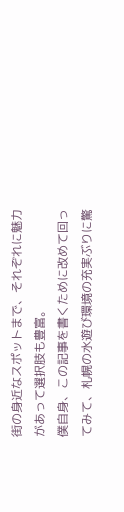街の身近なスポットまで、それぞれに魅力があって選択肢も豊富。
僕自身、この記事を書くために改めて回ってみて、札幌の水遊び環境の充実ぶりに驚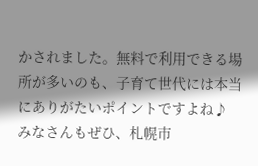かされました。無料で利用できる場所が多いのも、子育て世代には本当にありがたいポイントですよね♪
みなさんもぜひ、札幌市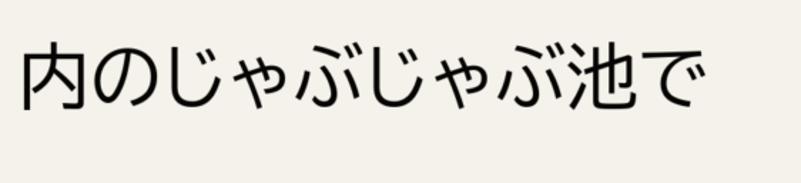内のじゃぶじゃぶ池で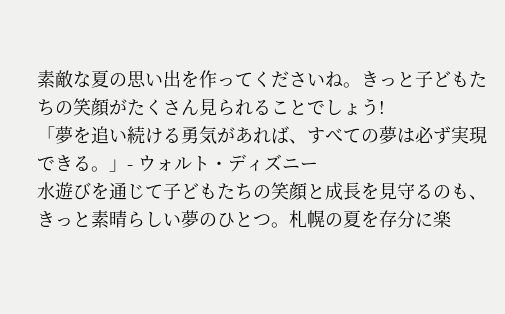素敵な夏の思い出を作ってくださいね。きっと子どもたちの笑顔がたくさん見られることでしょう!
「夢を追い続ける勇気があれば、すべての夢は必ず実現できる。」- ウォルト・ディズニー
水遊びを通じて子どもたちの笑顔と成長を見守るのも、きっと素晴らしい夢のひとつ。札幌の夏を存分に楽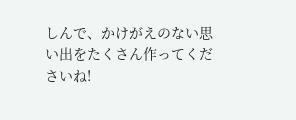しんで、かけがえのない思い出をたくさん作ってくださいね!